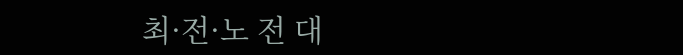최·전·노 전 대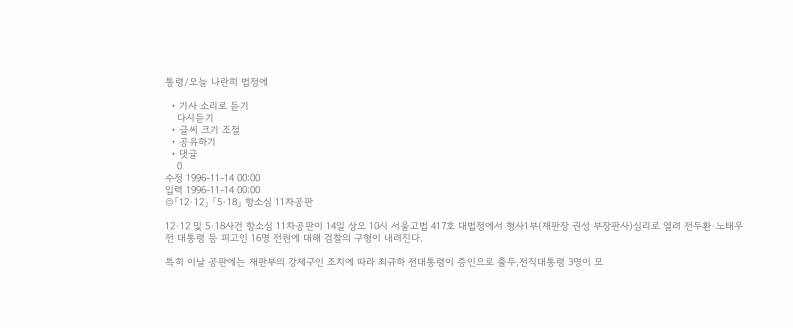통령/오늘 나란히 법정에

  • 기사 소리로 듣기
    다시듣기
  • 글씨 크기 조절
  • 공유하기
  • 댓글
    0
수정 1996-11-14 00:00
입력 1996-11-14 00:00
◎「12·12」 「5·18」 항소심 11차공판

12·12 및 5·18사건 항소심 11차공판이 14일 상오 10시 서울고법 417호 대법정에서 형사1부(재판장 권성 부장판사)심리로 열려 전두환·노태우 전 대통령 등 피고인 16명 전원에 대해 검찰의 구형이 내려진다.

특히 이날 공판에는 재판부의 강제구인 조치에 따라 최규하 전대통령이 증인으로 출두,전직대통령 3명이 모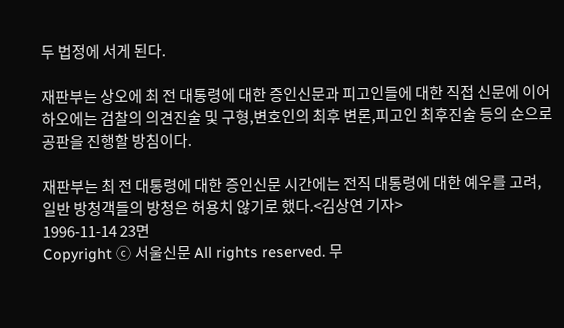두 법정에 서게 된다.

재판부는 상오에 최 전 대통령에 대한 증인신문과 피고인들에 대한 직접 신문에 이어 하오에는 검찰의 의견진술 및 구형,변호인의 최후 변론,피고인 최후진술 등의 순으로 공판을 진행할 방침이다.

재판부는 최 전 대통령에 대한 증인신문 시간에는 전직 대통령에 대한 예우를 고려,일반 방청객들의 방청은 허용치 않기로 했다.<김상연 기자>
1996-11-14 23면
Copyright ⓒ 서울신문 All rights reserved. 무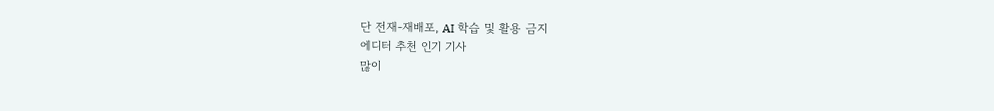단 전재-재배포, AI 학습 및 활용 금지
에디터 추천 인기 기사
많이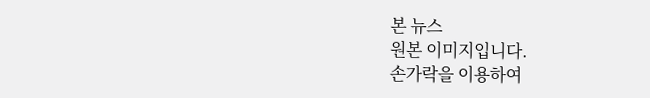본 뉴스
원본 이미지입니다.
손가락을 이용하여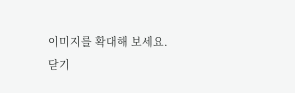이미지를 확대해 보세요.
닫기